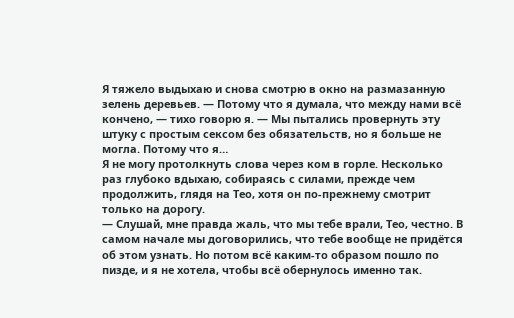Я тяжело выдыхаю и снова смотрю в окно на размазанную зелень деревьев. — Потому что я думала, что между нами всё кончено, — тихо говорю я. — Мы пытались провернуть эту штуку с простым сексом без обязательств, но я больше не могла. Потому что я…
Я не могу протолкнуть слова через ком в горле. Несколько раз глубоко вдыхаю, собираясь с силами, прежде чем продолжить, глядя на Тео, хотя он по-прежнему смотрит только на дорогу.
— Слушай, мне правда жаль, что мы тебе врали, Тео, честно. В самом начале мы договорились, что тебе вообще не придётся об этом узнать. Но потом всё каким-то образом пошло по пизде, и я не хотела, чтобы всё обернулось именно так.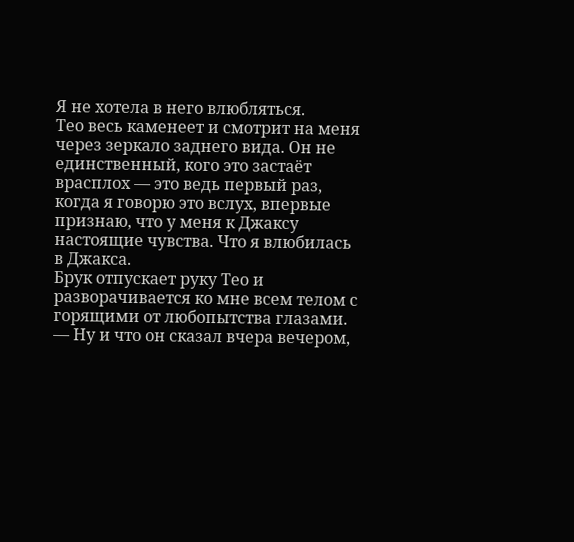Я не хотела в него влюбляться.
Тео весь каменеет и смотрит на меня через зеркало заднего вида. Он не единственный, кого это застаёт врасплох — это ведь первый раз, когда я говорю это вслух, впервые признаю, что у меня к Джаксу настоящие чувства. Что я влюбилась в Джакса.
Брук отпускает руку Тео и разворачивается ко мне всем телом с горящими от любопытства глазами. — Ну и что он сказал вчера вечером,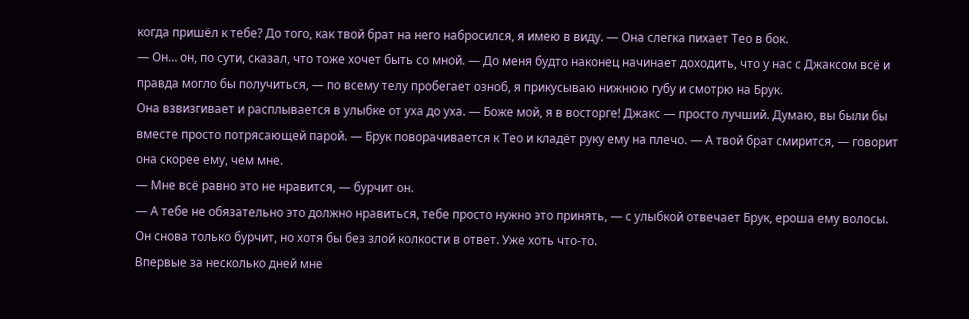когда пришёл к тебе? До того, как твой брат на него набросился, я имею в виду. — Она слегка пихает Тео в бок.
— Он… он, по сути, сказал, что тоже хочет быть со мной. — До меня будто наконец начинает доходить, что у нас с Джаксом всё и правда могло бы получиться, — по всему телу пробегает озноб, я прикусываю нижнюю губу и смотрю на Брук.
Она взвизгивает и расплывается в улыбке от уха до уха. — Боже мой, я в восторге! Джакс — просто лучший. Думаю, вы были бы вместе просто потрясающей парой. — Брук поворачивается к Тео и кладёт руку ему на плечо. — А твой брат смирится, — говорит она скорее ему, чем мне.
— Мне всё равно это не нравится, — бурчит он.
— А тебе не обязательно это должно нравиться, тебе просто нужно это принять, — с улыбкой отвечает Брук, ероша ему волосы.
Он снова только бурчит, но хотя бы без злой колкости в ответ. Уже хоть что-то.
Впервые за несколько дней мне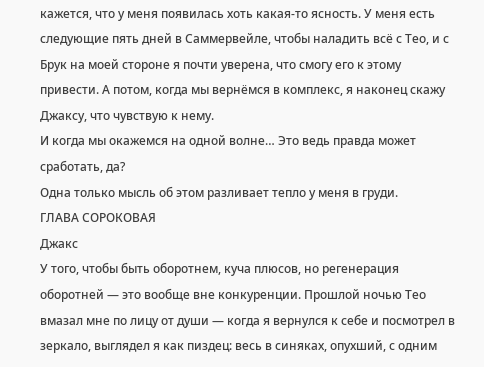кажется, что у меня появилась хоть какая-то ясность. У меня есть следующие пять дней в Саммервейле, чтобы наладить всё с Тео, и с Брук на моей стороне я почти уверена, что смогу его к этому привести. А потом, когда мы вернёмся в комплекс, я наконец скажу Джаксу, что чувствую к нему.
И когда мы окажемся на одной волне… Это ведь правда может сработать, да?
Одна только мысль об этом разливает тепло у меня в груди.
ГЛАВА СОРОКОВАЯ
Джакс
У того, чтобы быть оборотнем, куча плюсов, но регенерация оборотней — это вообще вне конкуренции. Прошлой ночью Тео вмазал мне по лицу от души — когда я вернулся к себе и посмотрел в зеркало, выглядел я как пиздец: весь в синяках, опухший, с одним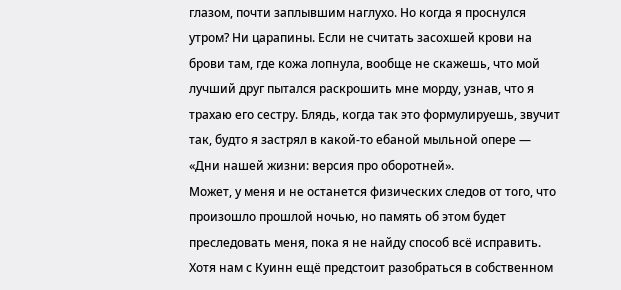глазом, почти заплывшим наглухо. Но когда я проснулся утром? Ни царапины. Если не считать засохшей крови на брови там, где кожа лопнула, вообще не скажешь, что мой лучший друг пытался раскрошить мне морду, узнав, что я трахаю его сестру. Блядь, когда так это формулируешь, звучит так, будто я застрял в какой-то ебаной мыльной опере — «Дни нашей жизни: версия про оборотней».
Может, у меня и не останется физических следов от того, что произошло прошлой ночью, но память об этом будет преследовать меня, пока я не найду способ всё исправить. Хотя нам с Куинн ещё предстоит разобраться в собственном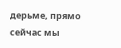дерьме, прямо сейчас мы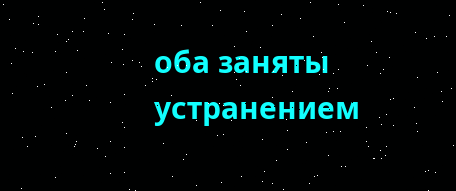оба заняты устранением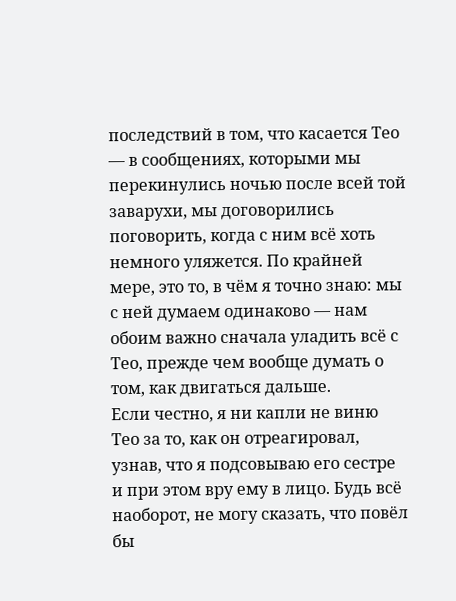последствий в том, что касается Тео — в сообщениях, которыми мы перекинулись ночью после всей той заварухи, мы договорились поговорить, когда с ним всё хоть немного уляжется. По крайней мере, это то, в чём я точно знаю: мы с ней думаем одинаково — нам обоим важно сначала уладить всё с Тео, прежде чем вообще думать о том, как двигаться дальше.
Если честно, я ни капли не виню Тео за то, как он отреагировал, узнав, что я подсовываю его сестре и при этом вру ему в лицо. Будь всё наоборот, не могу сказать, что повёл бы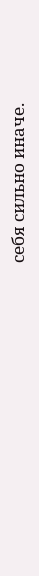себя сильно иначе.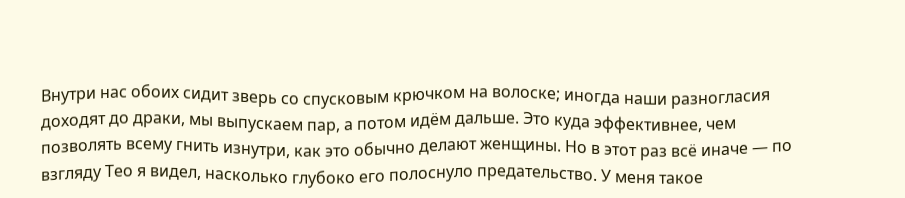Внутри нас обоих сидит зверь со спусковым крючком на волоске; иногда наши разногласия доходят до драки, мы выпускаем пар, а потом идём дальше. Это куда эффективнее, чем позволять всему гнить изнутри, как это обычно делают женщины. Но в этот раз всё иначе — по взгляду Тео я видел, насколько глубоко его полоснуло предательство. У меня такое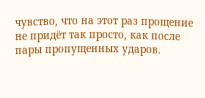чувство, что на этот раз прощение не придёт так просто, как после пары пропущенных ударов.